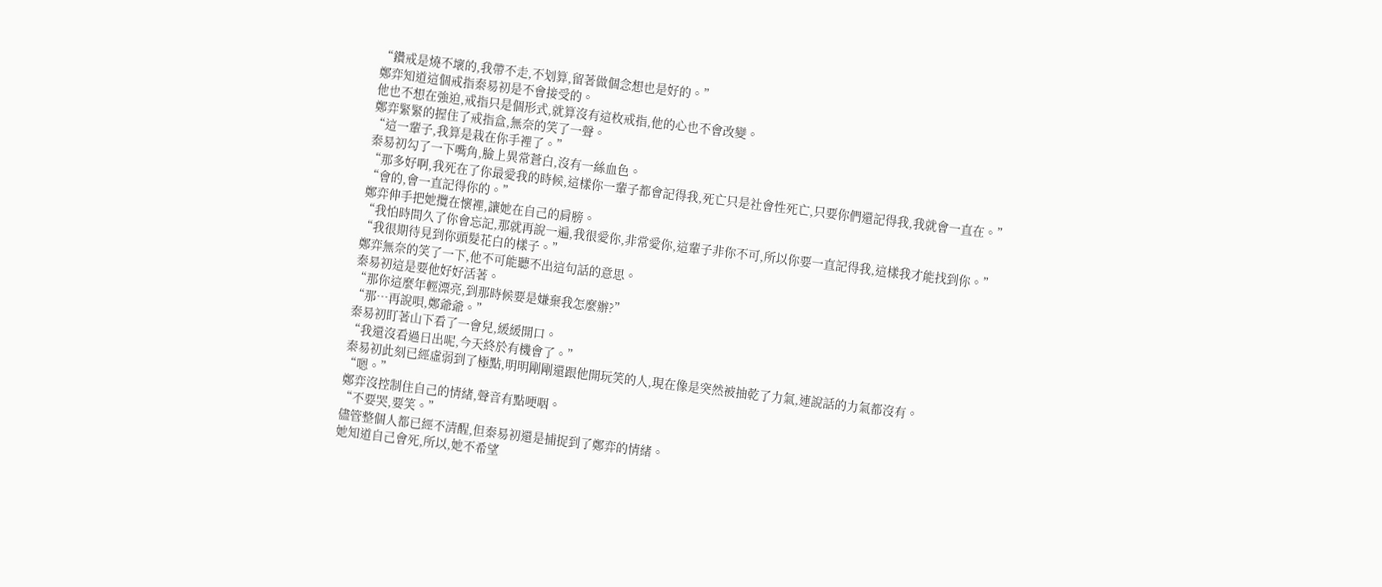“鑽戒是燒不壞的,我帶不走,不划算,留著做個念想也是好的。”
鄭弈知道這個戒指秦易初是不會接受的。
他也不想在強迫,戒指只是個形式,就算沒有這枚戒指,他的心也不會改變。
鄭弈緊緊的握住了戒指盒,無奈的笑了一聲。
“這一輩子,我算是栽在你手裡了。”
秦易初勾了一下嘴角,臉上異常蒼白,沒有一絲血色。
“那多好啊,我死在了你最愛我的時候,這樣你一輩子都會記得我,死亡只是社會性死亡,只要你們還記得我,我就會一直在。”
“會的,會一直記得你的。”
鄭弈伸手把她攬在懷裡,讓她在自己的肩膀。
“我怕時間久了你會忘記,那就再說一遍,我很愛你,非常愛你,這輩子非你不可,所以你要一直記得我,這樣我才能找到你。”
“我很期待見到你頭髮花白的樣子。”
鄭弈無奈的笑了一下,他不可能聽不出這句話的意思。
秦易初這是要他好好活著。
“那你這麼年輕漂亮,到那時候要是嫌棄我怎麼辦?”
“那…再說唄,鄭爺爺。”
秦易初盯著山下看了一會兒,緩緩開口。
“我還沒看過日出呢,今天終於有機會了。”
秦易初此刻已經虛弱到了極點,明明剛剛還跟他開玩笑的人,現在像是突然被抽乾了力氣,連說話的力氣都沒有。
“嗯。”
鄭弈沒控制住自己的情緒,聲音有點哽咽。
“不要哭,要笑。”
儘管整個人都已經不清醒,但秦易初還是捕捉到了鄭弈的情緒。
她知道自己會死,所以,她不希望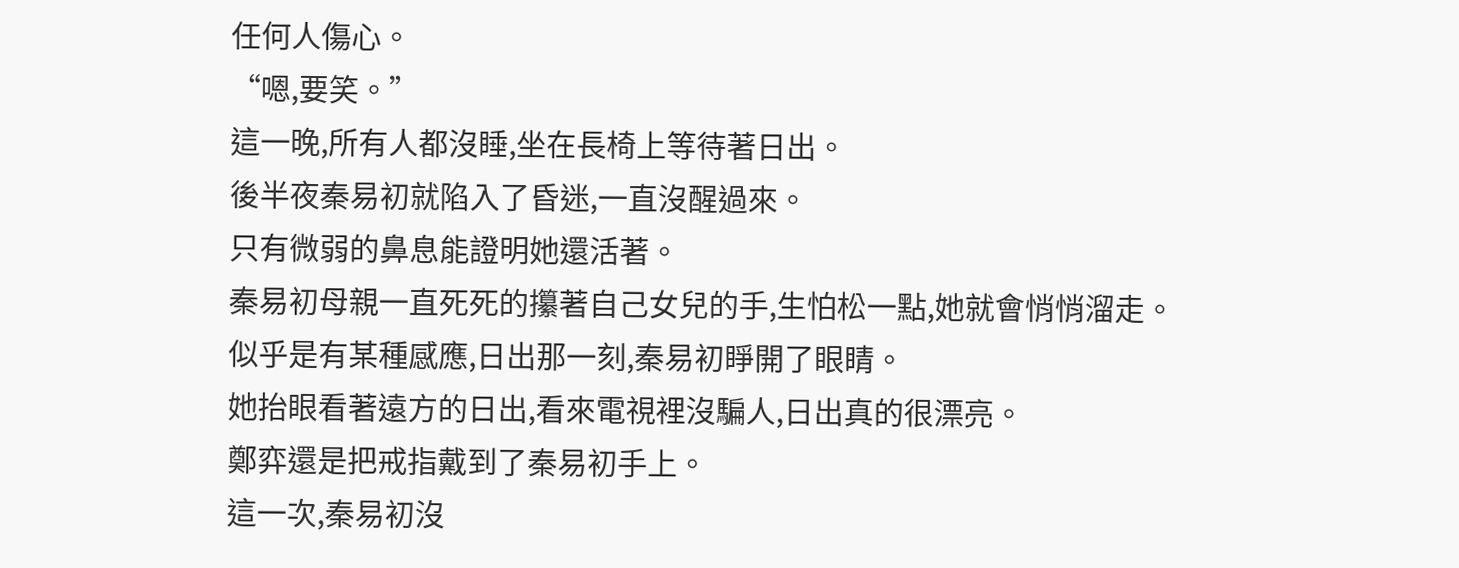任何人傷心。
“嗯,要笑。”
這一晚,所有人都沒睡,坐在長椅上等待著日出。
後半夜秦易初就陷入了昏迷,一直沒醒過來。
只有微弱的鼻息能證明她還活著。
秦易初母親一直死死的攥著自己女兒的手,生怕松一點,她就會悄悄溜走。
似乎是有某種感應,日出那一刻,秦易初睜開了眼睛。
她抬眼看著遠方的日出,看來電視裡沒騙人,日出真的很漂亮。
鄭弈還是把戒指戴到了秦易初手上。
這一次,秦易初沒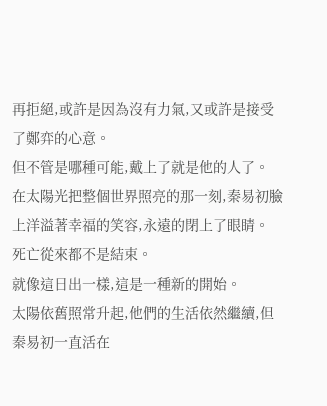再拒絕,或許是因為沒有力氣,又或許是接受了鄭弈的心意。
但不管是哪種可能,戴上了就是他的人了。
在太陽光把整個世界照亮的那一刻,秦易初臉上洋溢著幸福的笑容,永遠的閉上了眼睛。
死亡從來都不是結束。
就像這日出一樣,這是一種新的開始。
太陽依舊照常升起,他們的生活依然繼續,但秦易初一直活在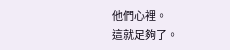他們心裡。
這就足夠了。